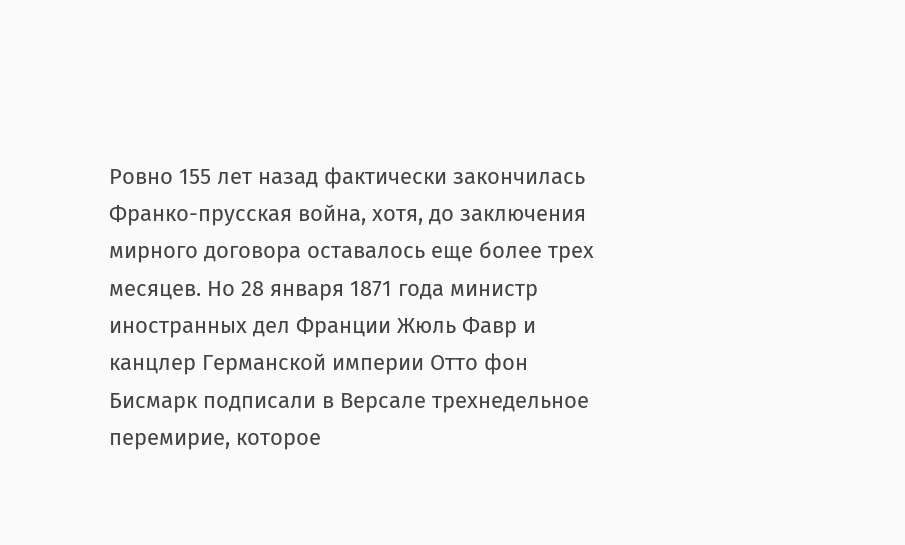Ровно 155 лет назад фактически закончилась Франко-прусская война, хотя, до заключения мирного договора оставалось еще более трех месяцев. Но 28 января 1871 года министр иностранных дел Франции Жюль Фавр и канцлер Германской империи Отто фон Бисмарк подписали в Версале трехнедельное перемирие, которое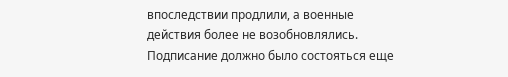впоследствии продлили, а военные действия более не возобновлялись.
Подписание должно было состояться еще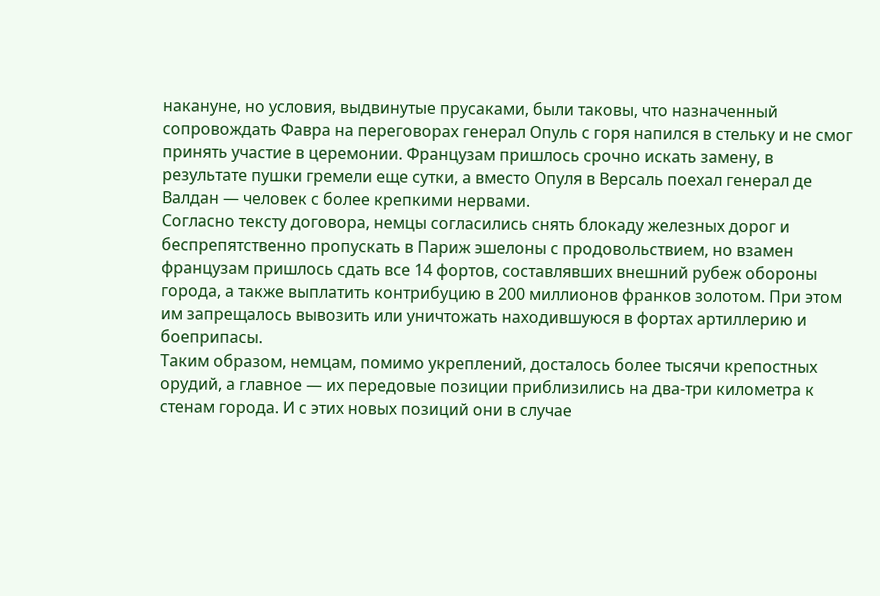накануне, но условия, выдвинутые прусаками, были таковы, что назначенный сопровождать Фавра на переговорах генерал Опуль с горя напился в стельку и не смог принять участие в церемонии. Французам пришлось срочно искать замену, в результате пушки гремели еще сутки, а вместо Опуля в Версаль поехал генерал де Валдан — человек с более крепкими нервами.
Согласно тексту договора, немцы согласились снять блокаду железных дорог и беспрепятственно пропускать в Париж эшелоны с продовольствием, но взамен французам пришлось сдать все 14 фортов, составлявших внешний рубеж обороны города, а также выплатить контрибуцию в 200 миллионов франков золотом. При этом им запрещалось вывозить или уничтожать находившуюся в фортах артиллерию и боеприпасы.
Таким образом, немцам, помимо укреплений, досталось более тысячи крепостных орудий, а главное — их передовые позиции приблизились на два-три километра к стенам города. И с этих новых позиций они в случае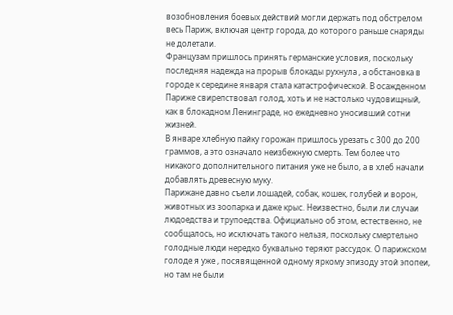возобновления боевых действий могли держать под обстрелом весь Париж, включая центр города, до которого раньше снаряды не долетали.
Французам пришлось принять германские условия, поскольку последняя надежда на прорыв блокады рухнула , а обстановка в городе к середине января стала катастрофической. В осажденном Париже свирепствовал голод, хоть и не настолько чудовищный, как в блокадном Ленинграде, но ежедневно уносивший сотни жизней.
В январе хлебную пайку горожан пришлось урезать с 300 до 200 граммов, а это означало неизбежную смерть. Тем более что никакого дополнительного питания уже не было, а в хлеб начали добавлять древесную муку.
Парижане давно съели лошадей, собак, кошек, голубей и ворон, животных из зоопарка и даже крыс. Неизвестно, были ли случаи людоедства и трупоедства. Официально об этом, естественно, не сообщалось, но исключать такого нельзя, поскольку смертельно голодные люди нередко буквально теряют рассудок. О парижском голоде я уже , посявященной одному яркому эпизоду этой эпопеи, но там не были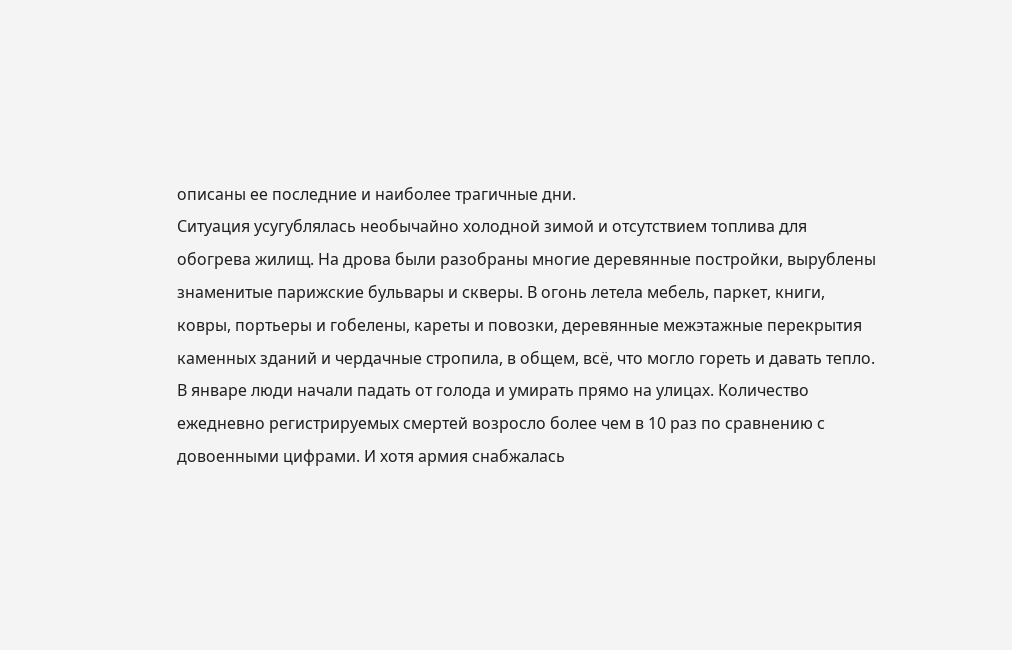описаны ее последние и наиболее трагичные дни.
Ситуация усугублялась необычайно холодной зимой и отсутствием топлива для обогрева жилищ. На дрова были разобраны многие деревянные постройки, вырублены знаменитые парижские бульвары и скверы. В огонь летела мебель, паркет, книги, ковры, портьеры и гобелены, кареты и повозки, деревянные межэтажные перекрытия каменных зданий и чердачные стропила, в общем, всё, что могло гореть и давать тепло.
В январе люди начали падать от голода и умирать прямо на улицах. Количество ежедневно регистрируемых смертей возросло более чем в 10 раз по сравнению с довоенными цифрами. И хотя армия снабжалась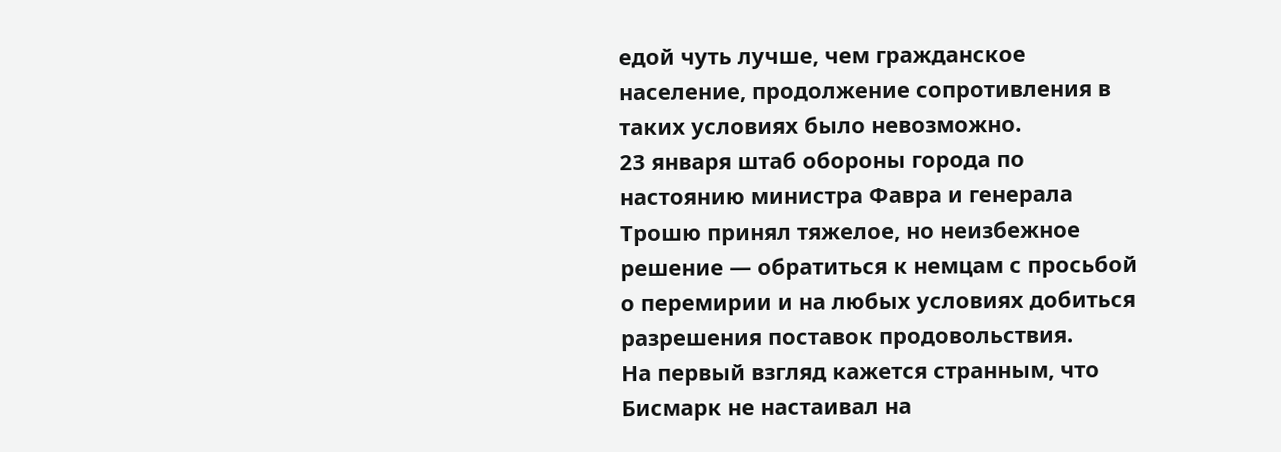едой чуть лучше, чем гражданское население, продолжение сопротивления в таких условиях было невозможно.
23 января штаб обороны города по настоянию министра Фавра и генерала Трошю принял тяжелое, но неизбежное решение — обратиться к немцам с просьбой о перемирии и на любых условиях добиться разрешения поставок продовольствия.
На первый взгляд кажется странным, что Бисмарк не настаивал на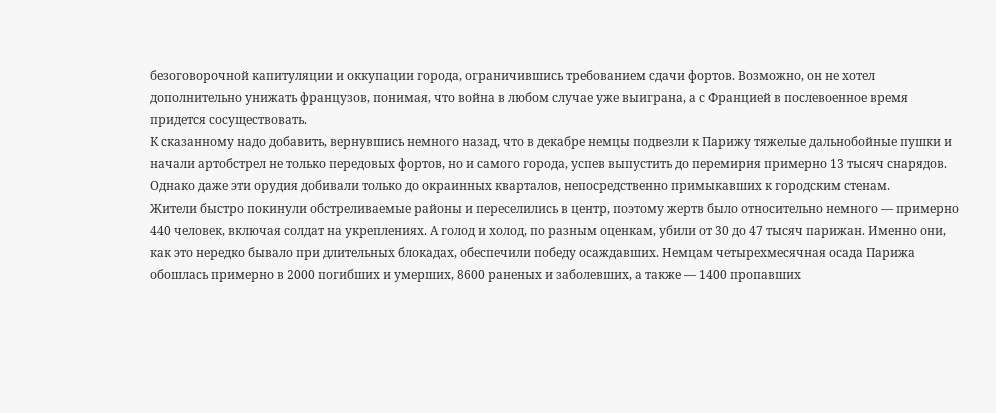безоговорочной капитуляции и оккупации города, ограничившись требованием сдачи фортов. Возможно, он не хотел дополнительно унижать французов, понимая, что война в любом случае уже выиграна, а с Францией в послевоенное время придется сосуществовать.
К сказанному надо добавить, вернувшись немного назад, что в декабре немцы подвезли к Парижу тяжелые дальнобойные пушки и начали артобстрел не только передовых фортов, но и самого города, успев выпустить до перемирия примерно 13 тысяч снарядов. Однако даже эти орудия добивали только до окраинных кварталов, непосредственно примыкавших к городским стенам.
Жители быстро покинули обстреливаемые районы и переселились в центр, поэтому жертв было относительно немного — примерно 440 человек, включая солдат на укреплениях. А голод и холод, по разным оценкам, убили от 30 до 47 тысяч парижан. Именно они, как это нередко бывало при длительных блокадах, обеспечили победу осаждавших. Немцам четырехмесячная осада Парижа обошлась примерно в 2000 погибших и умерших, 8600 раненых и заболевших, а также — 1400 пропавших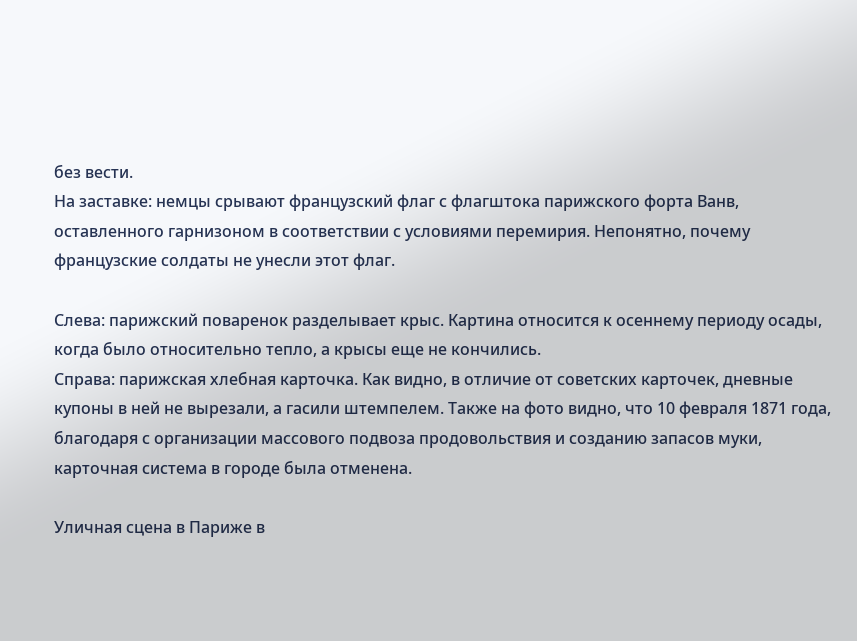без вести.
На заставке: немцы срывают французский флаг с флагштока парижского форта Ванв, оставленного гарнизоном в соответствии с условиями перемирия. Непонятно, почему французские солдаты не унесли этот флаг.

Слева: парижский поваренок разделывает крыс. Картина относится к осеннему периоду осады, когда было относительно тепло, а крысы еще не кончились.
Справа: парижская хлебная карточка. Как видно, в отличие от советских карточек, дневные купоны в ней не вырезали, а гасили штемпелем. Также на фото видно, что 10 февраля 1871 года, благодаря с организации массового подвоза продовольствия и созданию запасов муки, карточная система в городе была отменена.

Уличная сцена в Париже в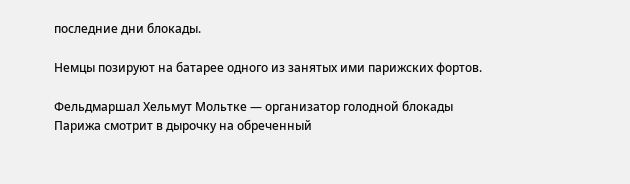последние дни блокады.

Немцы позируют на батарее одного из занятых ими парижских фортов.

Фельдмаршал Хельмут Мольтке — организатор голодной блокады Парижа смотрит в дырочку на обреченный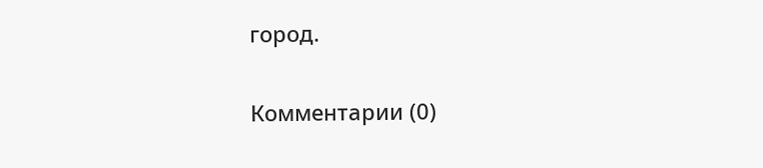город.

Комментарии (0)